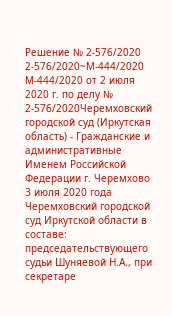Решение № 2-576/2020 2-576/2020~М-444/2020 М-444/2020 от 2 июля 2020 г. по делу № 2-576/2020Черемховский городской суд (Иркутская область) - Гражданские и административные Именем Российской Федерации г. Черемхово 3 июля 2020 года Черемховский городской суд Иркутской области в составе: председательствующего судьи Шуняевой Н.А., при секретаре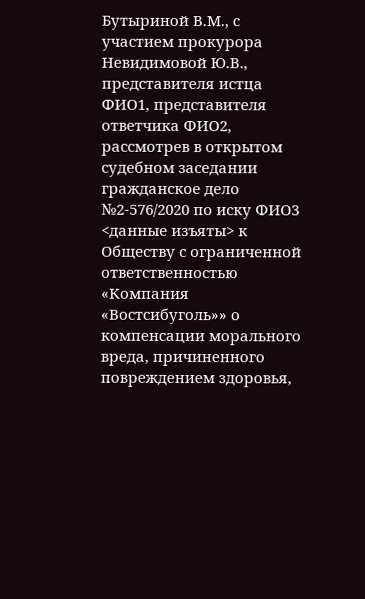Бутыриной В.М., с участием прокурора Невидимовой Ю.В., представителя истца ФИО1, представителя ответчика ФИО2, рассмотрев в открытом судебном заседании гражданское дело №2-576/2020 по иску ФИО3 <данные изъяты> к Обществу с ограниченной ответственностью «Компания «Востсибуголь»» о компенсации морального вреда, причиненного повреждением здоровья,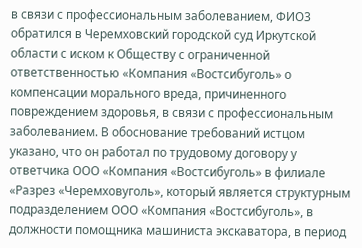в связи с профессиональным заболеванием, ФИО3 обратился в Черемховский городской суд Иркутской области с иском к Обществу с ограниченной ответственностью «Компания «Востсибуголь» о компенсации морального вреда, причиненного повреждением здоровья, в связи с профессиональным заболеванием. В обоснование требований истцом указано, что он работал по трудовому договору у ответчика ООО «Компания «Востсибуголь» в филиале «Разрез «Черемховуголь», который является структурным подразделением ООО «Компания «Востсибуголь», в должности помощника машиниста экскаватора, в период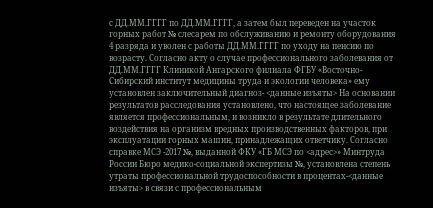с ДД.ММ.ГГГГ по ДД.ММ.ГГГГ, а затем был переведен на участок горных работ № слесарем по обслуживанию и ремонту оборудования 4 разряда и уволен с работы ДД.ММ.ГГГГ по уходу на пенсию по возрасту. Согласно акту о случае профессионального заболевания от ДД.ММ.ГГГГ Клиникой Ангарского филиала ФГБУ «Восточно-Сибирский институт медицины труда и экологии человека» ему установлен заключительный диагноз- <данные изъяты> На основании результатов расследования установлено, что настоящее заболевание является профессиональным, и возникло в результате длительного воздействия на организм вредных производственных факторов, при эксплуатации горных машин, принадлежащих ответчику. Согласно справке МСЭ -2017 №, выданной ФКУ «ГБ МСЭ по <адрес>» Минтруда России Бюро медико-социальной экспертизы №, установлена степень утраты профессиональной трудоспособности в процентах-<данные изъяты> в связи с профессиональным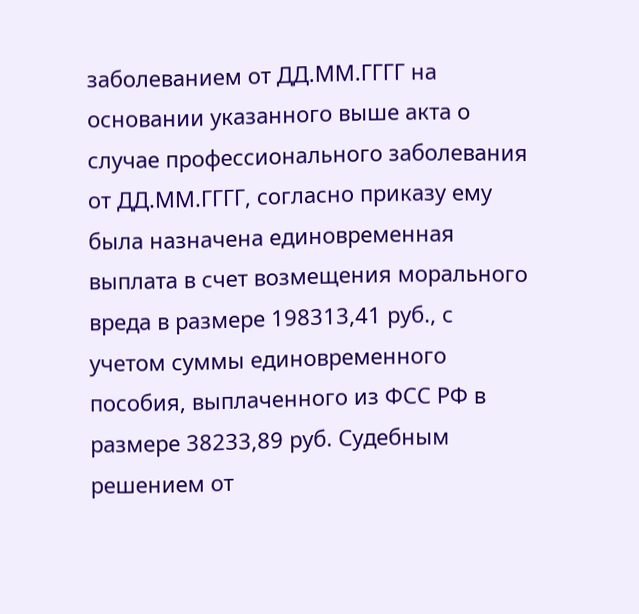заболеванием от ДД.ММ.ГГГГ на основании указанного выше акта о случае профессионального заболевания от ДД.ММ.ГГГГ, согласно приказу ему была назначена единовременная выплата в счет возмещения морального вреда в размере 198313,41 руб., с учетом суммы единовременного пособия, выплаченного из ФСС РФ в размере 38233,89 руб. Судебным решением от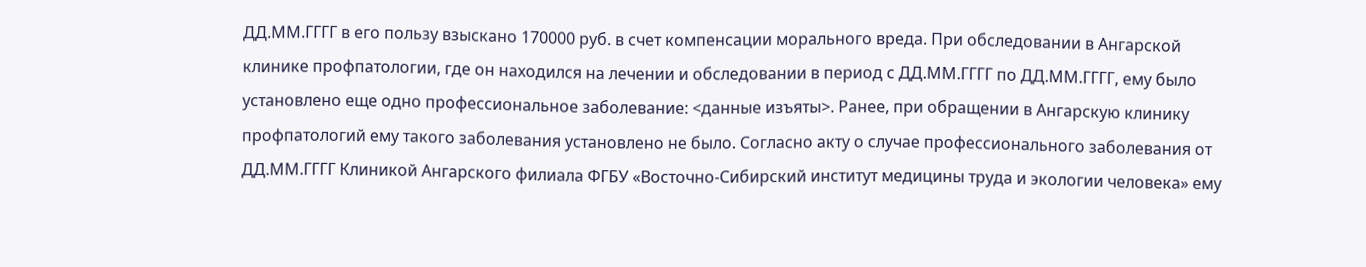ДД.ММ.ГГГГ в его пользу взыскано 170000 руб. в счет компенсации морального вреда. При обследовании в Ангарской клинике профпатологии, где он находился на лечении и обследовании в период с ДД.ММ.ГГГГ по ДД.ММ.ГГГГ, ему было установлено еще одно профессиональное заболевание: <данные изъяты>. Ранее, при обращении в Ангарскую клинику профпатологий ему такого заболевания установлено не было. Согласно акту о случае профессионального заболевания от ДД.ММ.ГГГГ Клиникой Ангарского филиала ФГБУ «Восточно-Сибирский институт медицины труда и экологии человека» ему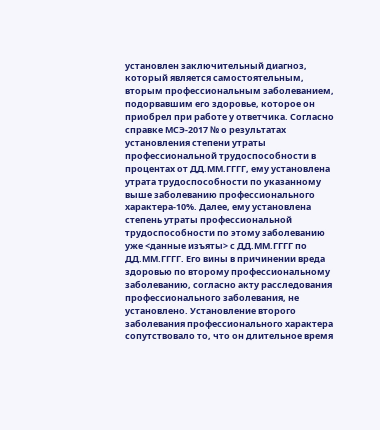установлен заключительный диагноз, который является самостоятельным, вторым профессиональным заболеванием, подорвавшим его здоровье, которое он приобрел при работе у ответчика. Согласно справке МСЭ-2017 № о результатах установления степени утраты профессиональной трудоспособности в процентах от ДД.ММ.ГГГГ, ему установлена утрата трудоспособности по указанному выше заболеванию профессионального характера-10%. Далее, ему установлена степень утраты профессиональной трудоспособности по этому заболеванию уже <данные изъяты> с ДД.ММ.ГГГГ по ДД.ММ.ГГГГ. Его вины в причинении вреда здоровью по второму профессиональному заболеванию, согласно акту расследования профессионального заболевания, не установлено. Установление второго заболевания профессионального характера сопутствовало то, что он длительное время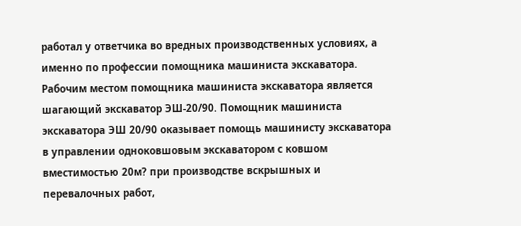работал у ответчика во вредных производственных условиях, а именно по профессии помощника машиниста экскаватора. Рабочим местом помощника машиниста экскаватора является шагающий экскаватор ЭШ-20/90. Помощник машиниста экскаватора ЭШ 20/90 оказывает помощь машинисту экскаватора в управлении одноковшовым экскаватором с ковшом вместимостью 20м? при производстве вскрышных и перевалочных работ,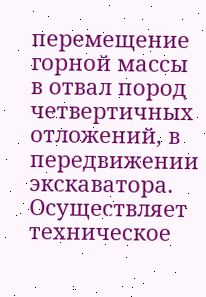перемещение горной массы в отвал пород четвертичных отложений, в передвижении экскаватора. Осуществляет техническое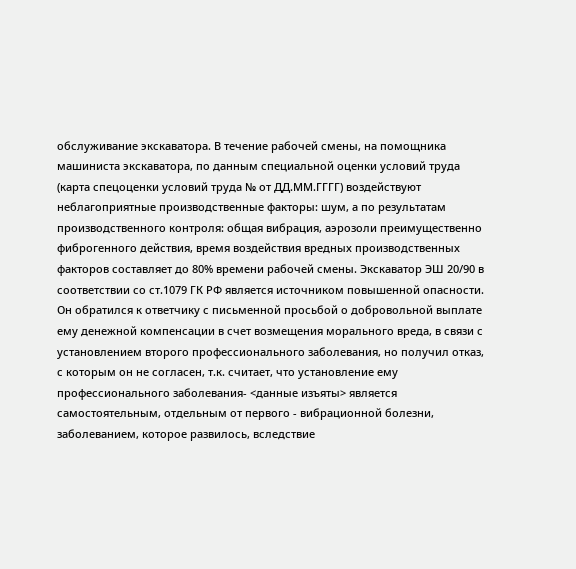обслуживание экскаватора. В течение рабочей смены, на помощника машиниста экскаватора, по данным специальной оценки условий труда (карта спецоценки условий труда № от ДД.ММ.ГГГГ) воздействуют неблагоприятные производственные факторы: шум, а по результатам производственного контроля: общая вибрация, аэрозоли преимущественно фиброгенного действия, время воздействия вредных производственных факторов составляет до 80% времени рабочей смены. Экскаватор ЭШ 20/90 в соответствии со ст.1079 ГК РФ является источником повышенной опасности. Он обратился к ответчику с письменной просьбой о добровольной выплате ему денежной компенсации в счет возмещения морального вреда, в связи с установлением второго профессионального заболевания, но получил отказ, с которым он не согласен, т.к. считает, что установление ему профессионального заболевания- <данные изъяты> является самостоятельным, отдельным от первого - вибрационной болезни, заболеванием, которое развилось, вследствие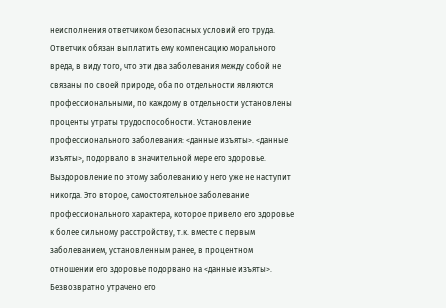неисполнения ответчиком безопасных условий его труда. Ответчик обязан выплатить ему компенсацию морального вреда, в виду того, что эти два заболевания между собой не связаны по своей природе, оба по отдельности являются профессиональными, по каждому в отдельности установлены проценты утраты трудоспособности. Установление профессионального заболевания: <данные изъяты>. <данные изъяты>, подорвало в значительной мере его здоровье. Выздоровление по этому заболеванию у него уже не наступит никогда. Это второе, самостоятельное заболевание профессионального характера, которое привело его здоровье к более сильному расстройству, т.к. вместе с первым заболеванием, установленным ранее, в процентном отношении его здоровье подорвано на <данные изъяты>. Безвозвратно утрачено его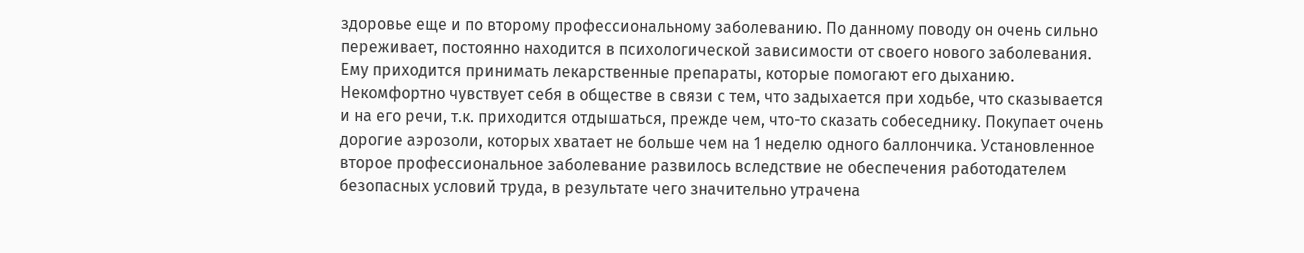здоровье еще и по второму профессиональному заболеванию. По данному поводу он очень сильно переживает, постоянно находится в психологической зависимости от своего нового заболевания. Ему приходится принимать лекарственные препараты, которые помогают его дыханию. Некомфортно чувствует себя в обществе в связи с тем, что задыхается при ходьбе, что сказывается и на его речи, т.к. приходится отдышаться, прежде чем, что-то сказать собеседнику. Покупает очень дорогие аэрозоли, которых хватает не больше чем на 1 неделю одного баллончика. Установленное второе профессиональное заболевание развилось вследствие не обеспечения работодателем безопасных условий труда, в результате чего значительно утрачена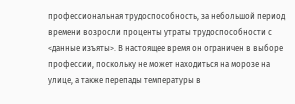профессиональная трудоспособность, за небольшой период времени возросли проценты утраты трудоспособности с <данные изъяты>. В настоящее время он ограничен в выборе профессии, поскольку не может находиться на морозе на улице, а также перепады температуры в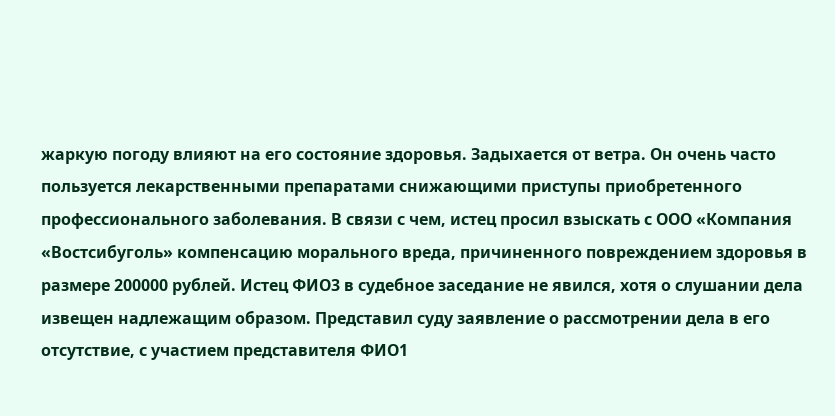жаркую погоду влияют на его состояние здоровья. Задыхается от ветра. Он очень часто пользуется лекарственными препаратами снижающими приступы приобретенного профессионального заболевания. В связи с чем, истец просил взыскать с ООО «Компания «Востсибуголь» компенсацию морального вреда, причиненного повреждением здоровья в размере 200000 рублей. Истец ФИО3 в судебное заседание не явился, хотя о слушании дела извещен надлежащим образом. Представил суду заявление о рассмотрении дела в его отсутствие, с участием представителя ФИО1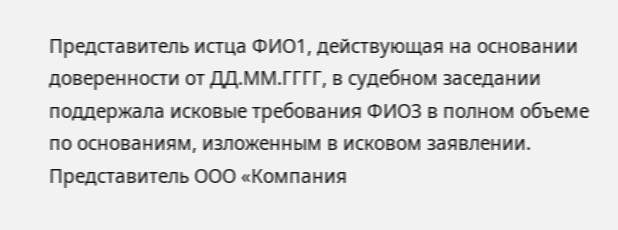Представитель истца ФИО1, действующая на основании доверенности от ДД.ММ.ГГГГ, в судебном заседании поддержала исковые требования ФИО3 в полном объеме по основаниям, изложенным в исковом заявлении. Представитель ООО «Компания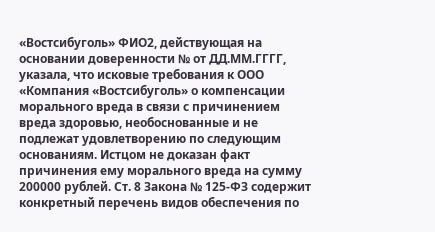«Востсибуголь» ФИО2, действующая на основании доверенности № от ДД.ММ.ГГГГ, указала, что исковые требования к ООО «Компания «Востсибуголь» о компенсации морального вреда в связи с причинением вреда здоровью, необоснованные и не подлежат удовлетворению по следующим основаниям. Истцом не доказан факт причинения ему морального вреда на сумму 200000 рублей. Ст. 8 Закона № 125-ФЗ содержит конкретный перечень видов обеспечения по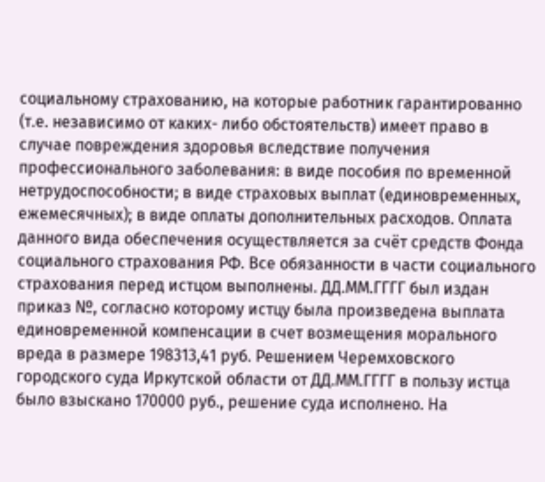социальному страхованию, на которые работник гарантированно (т.е. независимо от каких- либо обстоятельств) имеет право в случае повреждения здоровья вследствие получения профессионального заболевания: в виде пособия по временной нетрудоспособности; в виде страховых выплат (единовременных, ежемесячных); в виде оплаты дополнительных расходов. Оплата данного вида обеспечения осуществляется за счёт средств Фонда социального страхования РФ. Все обязанности в части социального страхования перед истцом выполнены. ДД.ММ.ГГГГ был издан приказ №, согласно которому истцу была произведена выплата единовременной компенсации в счет возмещения морального вреда в размере 198313,41 руб. Решением Черемховского городского суда Иркутской области от ДД.ММ.ГГГГ в пользу истца было взыскано 170000 руб., решение суда исполнено. На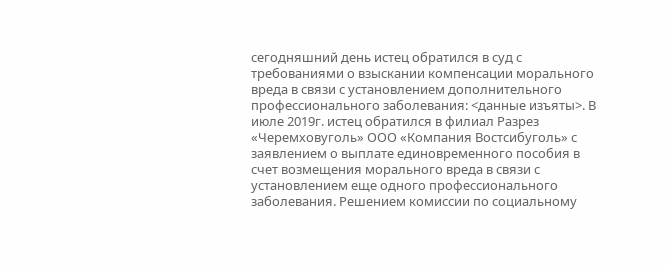сегодняшний день истец обратился в суд с требованиями о взыскании компенсации морального вреда в связи с установлением дополнительного профессионального заболевания: <данные изъяты>. В июле 2019г. истец обратился в филиал Разрез «Черемховуголь» ООО «Компания Востсибуголь» с заявлением о выплате единовременного пособия в счет возмещения морального вреда в связи с установлением еще одного профессионального заболевания. Решением комиссии по социальному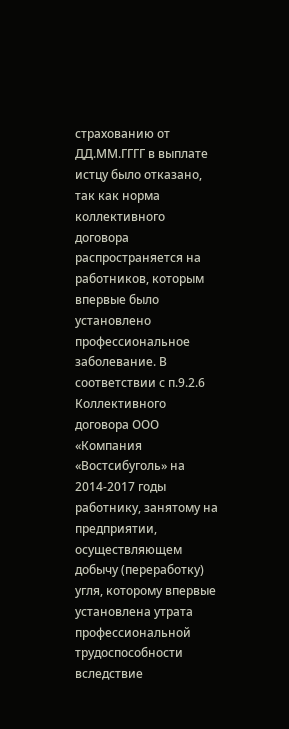страхованию от ДД.ММ.ГГГГ в выплате истцу было отказано, так как норма коллективного договора распространяется на работников, которым впервые было установлено профессиональное заболевание. В соответствии с п.9.2.6 Коллективного договора ООО «Компания «Востсибуголь» на 2014-2017 годы работнику, занятому на предприятии, осуществляющем добычу (переработку) угля, которому впервые установлена утрата профессиональной трудоспособности вследствие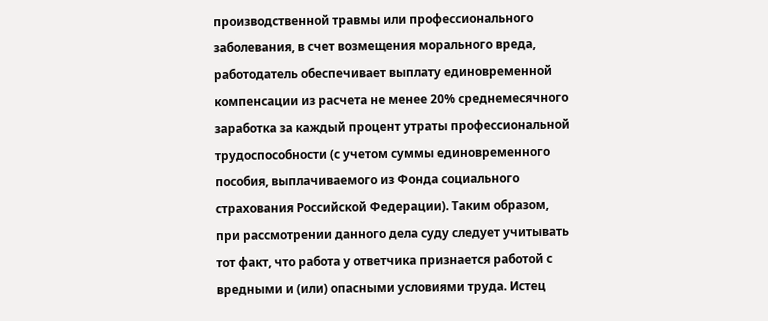производственной травмы или профессионального заболевания, в счет возмещения морального вреда, работодатель обеспечивает выплату единовременной компенсации из расчета не менее 20% среднемесячного заработка за каждый процент утраты профессиональной трудоспособности (с учетом суммы единовременного пособия, выплачиваемого из Фонда социального страхования Российской Федерации). Таким образом, при рассмотрении данного дела суду следует учитывать тот факт, что работа у ответчика признается работой с вредными и (или) опасными условиями труда. Истец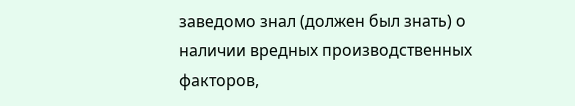заведомо знал (должен был знать) о наличии вредных производственных факторов,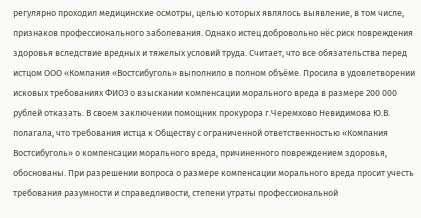регулярно проходил медицинские осмотры, целью которых являлось выявление, в том числе, признаков профессионального заболевания. Однако истец добровольно нёс риск повреждения здоровья вследствие вредных и тяжелых условий труда. Считает, что все обязательства перед истцом ООО «Компания «Востсибуголь» выполнило в полном объёме. Просила в удовлетворении исковых требованиях ФИО3 о взыскании компенсации морального вреда в размере 200 000 рублей отказать. В своем заключении помощник прокурора г.Черемхово Невидимова Ю.В. полагала, что требования истца к Обществу с ограниченной ответственностью «Компания Востсибуголь» о компенсации морального вреда, причиненного повреждением здоровья, обоснованы. При разрешении вопроса о размере компенсации морального вреда просит учесть требования разумности и справедливости, степени утраты профессиональной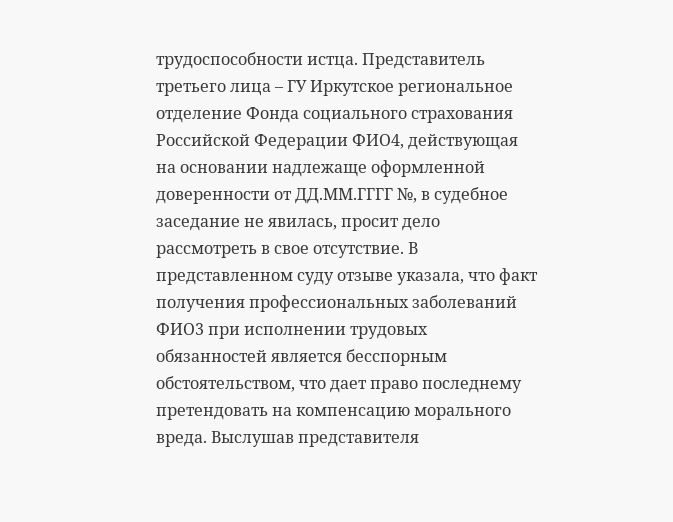трудоспособности истца. Представитель третьего лица – ГУ Иркутское региональное отделение Фонда социального страхования Российской Федерации ФИО4, действующая на основании надлежаще оформленной доверенности от ДД.ММ.ГГГГ №, в судебное заседание не явилась, просит дело рассмотреть в свое отсутствие. В представленном суду отзыве указала, что факт получения профессиональных заболеваний ФИО3 при исполнении трудовых обязанностей является бесспорным обстоятельством, что дает право последнему претендовать на компенсацию морального вреда. Выслушав представителя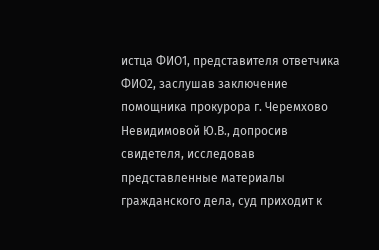истца ФИО1, представителя ответчика ФИО2, заслушав заключение помощника прокурора г. Черемхово Невидимовой Ю.В., допросив свидетеля, исследовав представленные материалы гражданского дела, суд приходит к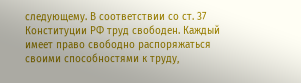следующему. В соответствии со ст. 37 Конституции РФ труд свободен. Каждый имеет право свободно распоряжаться своими способностями к труду,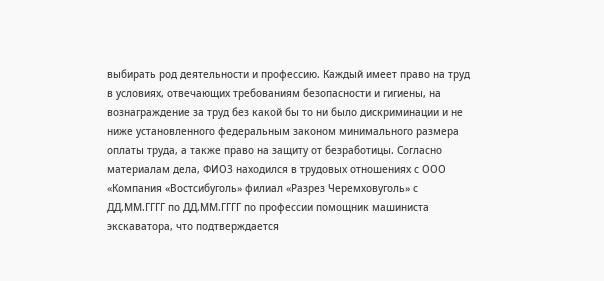выбирать род деятельности и профессию. Каждый имеет право на труд в условиях, отвечающих требованиям безопасности и гигиены, на вознаграждение за труд без какой бы то ни было дискриминации и не ниже установленного федеральным законом минимального размера оплаты труда, а также право на защиту от безработицы. Согласно материалам дела, ФИО3 находился в трудовых отношениях с ООО «Компания «Востсибуголь» филиал «Разрез Черемховуголь» с ДД.ММ.ГГГГ по ДД.ММ.ГГГГ по профессии помощник машиниста экскаватора, что подтверждается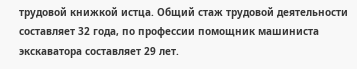трудовой книжкой истца. Общий стаж трудовой деятельности составляет 32 года, по профессии помощник машиниста экскаватора составляет 29 лет.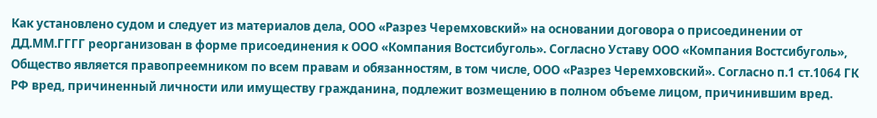Как установлено судом и следует из материалов дела, ООО «Разрез Черемховский» на основании договора о присоединении от ДД.ММ.ГГГГ реорганизован в форме присоединения к ООО «Компания Востсибуголь». Согласно Уставу ООО «Компания Востсибуголь», Общество является правопреемником по всем правам и обязанностям, в том числе, ООО «Разрез Черемховский». Согласно п.1 ст.1064 ГК РФ вред, причиненный личности или имуществу гражданина, подлежит возмещению в полном объеме лицом, причинившим вред.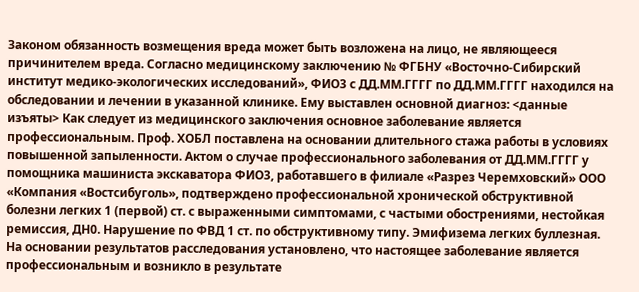Законом обязанность возмещения вреда может быть возложена на лицо, не являющееся причинителем вреда. Согласно медицинскому заключению № ФГБНУ «Восточно-Сибирский институт медико-экологических исследований», ФИО3 с ДД.ММ.ГГГГ по ДД.ММ.ГГГГ находился на обследовании и лечении в указанной клинике. Ему выставлен основной диагноз: <данные изъяты> Как следует из медицинского заключения основное заболевание является профессиональным. Проф. ХОБЛ поставлена на основании длительного стажа работы в условиях повышенной запыленности. Актом о случае профессионального заболевания от ДД.ММ.ГГГГ у помощника машиниста экскаватора ФИО3, работавшего в филиале «Разрез Черемховский» ООО «Компания «Востсибуголь», подтверждено профессиональной хронической обструктивной болезни легких 1 (первой) ст. с выраженными симптомами, с частыми обострениями, нестойкая ремиссия, ДН0. Нарушение по ФВД 1 ст. по обструктивному типу. Эмифизема легких буллезная. На основании результатов расследования установлено, что настоящее заболевание является профессиональным и возникло в результате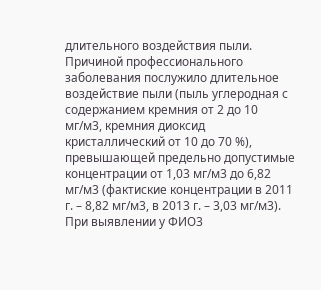длительного воздействия пыли. Причиной профессионального заболевания послужило длительное воздействие пыли (пыль углеродная с содержанием кремния от 2 до 10 мг/м3, кремния диоксид кристаллический от 10 до 70 %), превышающей предельно допустимые концентрации от 1,03 мг/м3 до 6,82 мг/м3 (фактиские концентрации в 2011 г. – 8,82 мг/м3, в 2013 г. – 3,03 мг/м3). При выявлении у ФИО3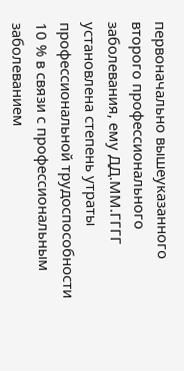первоначально вышеуказанного второго профессионального заболевания, ему ДД.ММ.ГГГГ установлена степень утраты профессиональной трудоспособности 10 % в связи с профессиональным заболеванием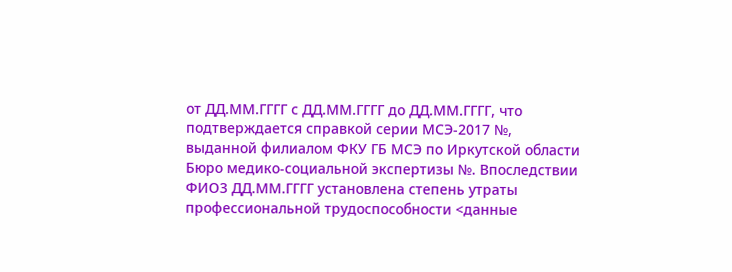от ДД.ММ.ГГГГ с ДД.ММ.ГГГГ до ДД.ММ.ГГГГ, что подтверждается справкой серии МСЭ-2017 №, выданной филиалом ФКУ ГБ МСЭ по Иркутской области Бюро медико-социальной экспертизы №. Впоследствии ФИО3 ДД.ММ.ГГГГ установлена степень утраты профессиональной трудоспособности <данные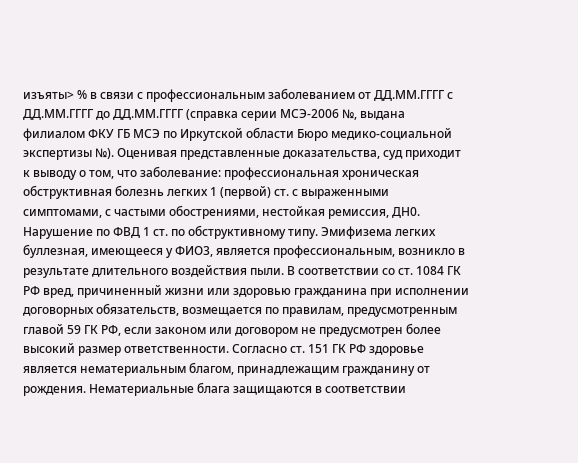изъяты> % в связи с профессиональным заболеванием от ДД.ММ.ГГГГ с ДД.ММ.ГГГГ до ДД.ММ.ГГГГ (справка серии МСЭ-2006 №, выдана филиалом ФКУ ГБ МСЭ по Иркутской области Бюро медико-социальной экспертизы №). Оценивая представленные доказательства, суд приходит к выводу о том, что заболевание: профессиональная хроническая обструктивная болезнь легких 1 (первой) ст. с выраженными симптомами, с частыми обострениями, нестойкая ремиссия, ДН0. Нарушение по ФВД 1 ст. по обструктивному типу. Эмифизема легких буллезная, имеющееся у ФИО3, является профессиональным, возникло в результате длительного воздействия пыли. В соответствии со ст. 1084 ГК РФ вред, причиненный жизни или здоровью гражданина при исполнении договорных обязательств, возмещается по правилам, предусмотренным главой 59 ГК РФ, если законом или договором не предусмотрен более высокий размер ответственности. Согласно ст. 151 ГК РФ здоровье является нематериальным благом, принадлежащим гражданину от рождения. Нематериальные блага защищаются в соответствии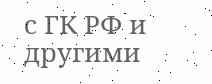с ГК РФ и другими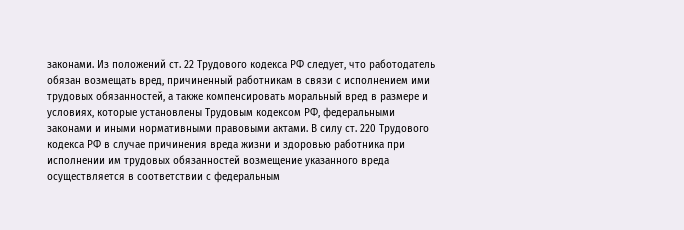законами. Из положений ст. 22 Трудового кодекса РФ следует, что работодатель обязан возмещать вред, причиненный работникам в связи с исполнением ими трудовых обязанностей, а также компенсировать моральный вред в размере и условиях, которые установлены Трудовым кодексом РФ, федеральными законами и иными нормативными правовыми актами. В силу ст. 220 Трудового кодекса РФ в случае причинения вреда жизни и здоровью работника при исполнении им трудовых обязанностей возмещение указанного вреда осуществляется в соответствии с федеральным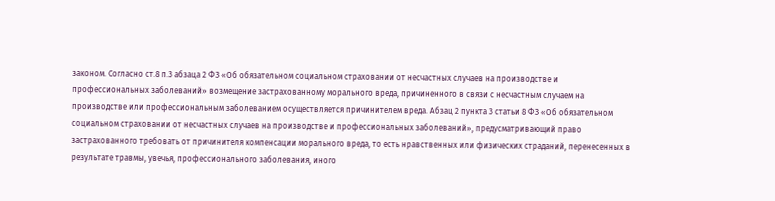законом. Согласно ст.8 п.3 абзаца 2 ФЗ «Об обязательном социальном страховании от несчастных случаев на производстве и профессиональных заболеваний» возмещение застрахованному морального вреда, причиненного в связи с несчастным случаем на производстве или профессиональным заболеванием осуществляется причинителем вреда. Абзац 2 пункта 3 статьи 8 ФЗ «Об обязательном социальном страховании от несчастных случаев на производстве и профессиональных заболеваний», предусматривающий право застрахованного требовать от причинителя компенсации морального вреда, то есть нравственных или физических страданий, перенесенных в результате травмы, увечья, профессионального заболевания, иного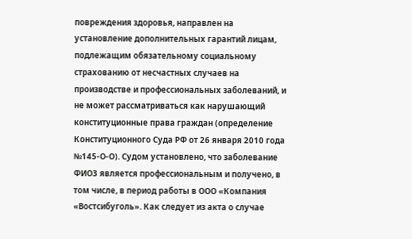повреждения здоровья, направлен на установление дополнительных гарантий лицам, подлежащим обязательному социальному страхованию от несчастных случаев на производстве и профессиональных заболеваний, и не может рассматриваться как нарушающий конституционные права граждан (определение Конституционного Суда РФ от 26 января 2010 года №145-О-О). Судом установлено, что заболевание ФИО3 является профессиональным и получено, в том числе, в период работы в ООО «Компания «Востсибуголь». Как следует из акта о случае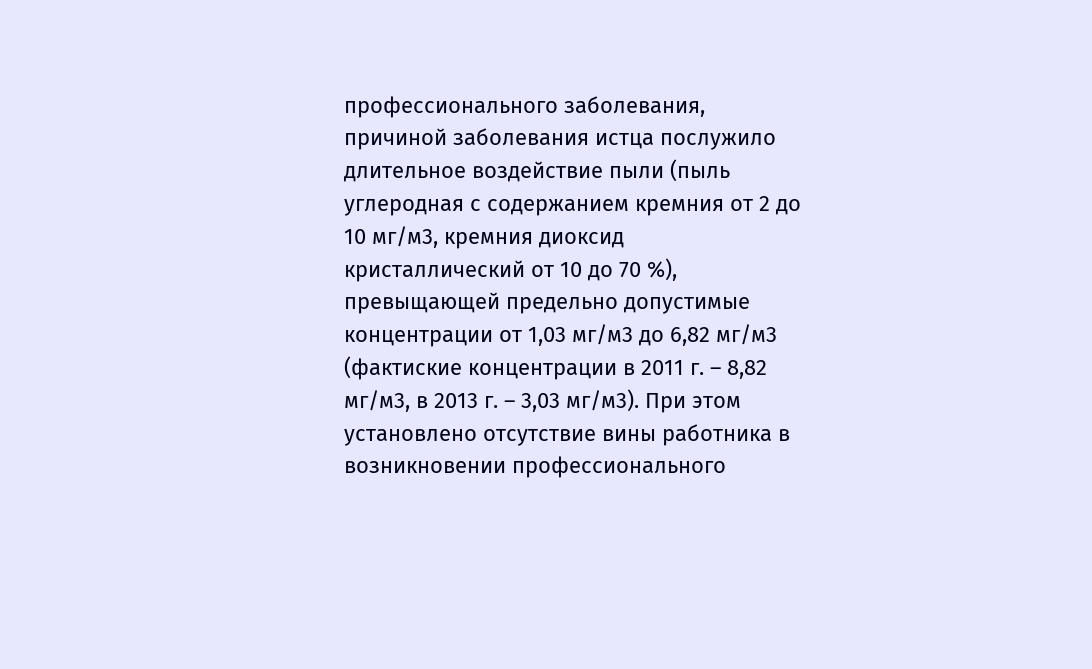профессионального заболевания, причиной заболевания истца послужило длительное воздействие пыли (пыль углеродная с содержанием кремния от 2 до 10 мг/м3, кремния диоксид кристаллический от 10 до 70 %), превыщающей предельно допустимые концентрации от 1,03 мг/м3 до 6,82 мг/м3 (фактиские концентрации в 2011 г. – 8,82 мг/м3, в 2013 г. – 3,03 мг/м3). При этом установлено отсутствие вины работника в возникновении профессионального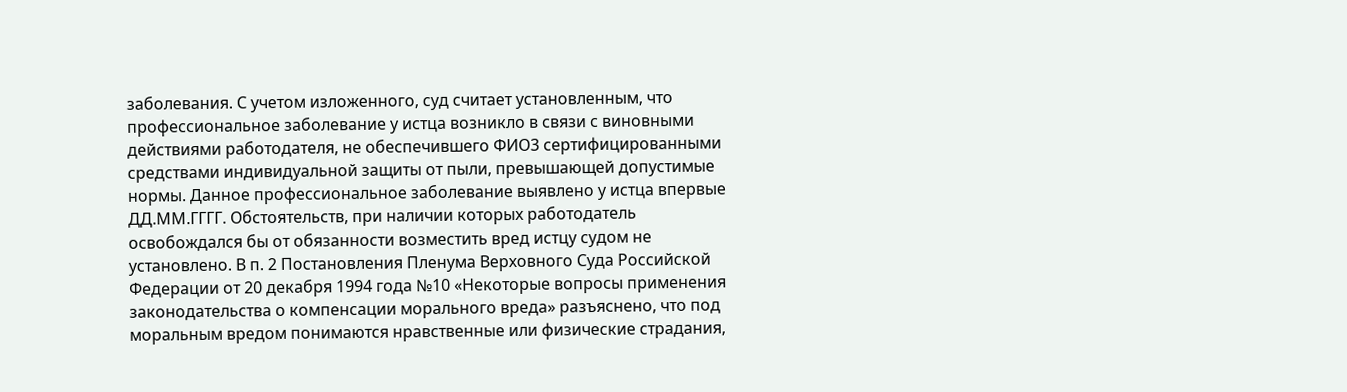заболевания. С учетом изложенного, суд считает установленным, что профессиональное заболевание у истца возникло в связи с виновными действиями работодателя, не обеспечившего ФИО3 сертифицированными средствами индивидуальной защиты от пыли, превышающей допустимые нормы. Данное профессиональное заболевание выявлено у истца впервые ДД.ММ.ГГГГ. Обстоятельств, при наличии которых работодатель освобождался бы от обязанности возместить вред истцу судом не установлено. В п. 2 Постановления Пленума Верховного Суда Российской Федерации от 20 декабря 1994 года №10 «Некоторые вопросы применения законодательства о компенсации морального вреда» разъяснено, что под моральным вредом понимаются нравственные или физические страдания,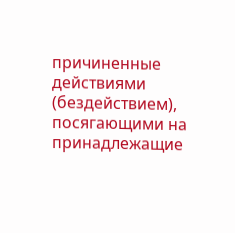причиненные действиями (бездействием), посягающими на принадлежащие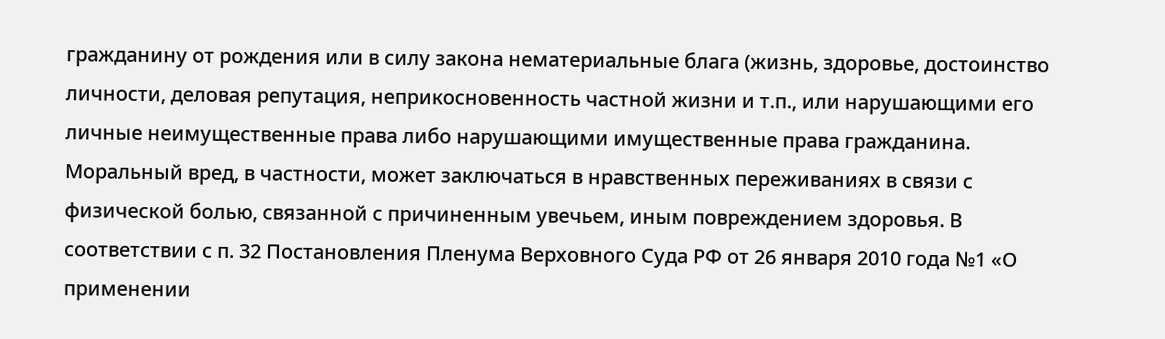гражданину от рождения или в силу закона нематериальные блага (жизнь, здоровье, достоинство личности, деловая репутация, неприкосновенность частной жизни и т.п., или нарушающими его личные неимущественные права либо нарушающими имущественные права гражданина. Моральный вред, в частности, может заключаться в нравственных переживаниях в связи с физической болью, связанной с причиненным увечьем, иным повреждением здоровья. В соответствии с п. 32 Постановления Пленума Верховного Суда РФ от 26 января 2010 года №1 «О применении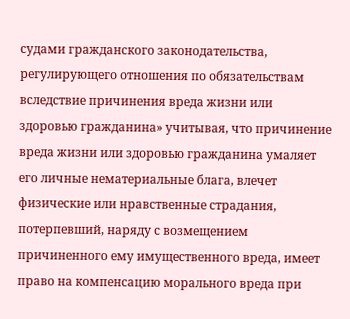судами гражданского законодательства, регулирующего отношения по обязательствам вследствие причинения вреда жизни или здоровью гражданина» учитывая, что причинение вреда жизни или здоровью гражданина умаляет его личные нематериальные блага, влечет физические или нравственные страдания, потерпевший, наряду с возмещением причиненного ему имущественного вреда, имеет право на компенсацию морального вреда при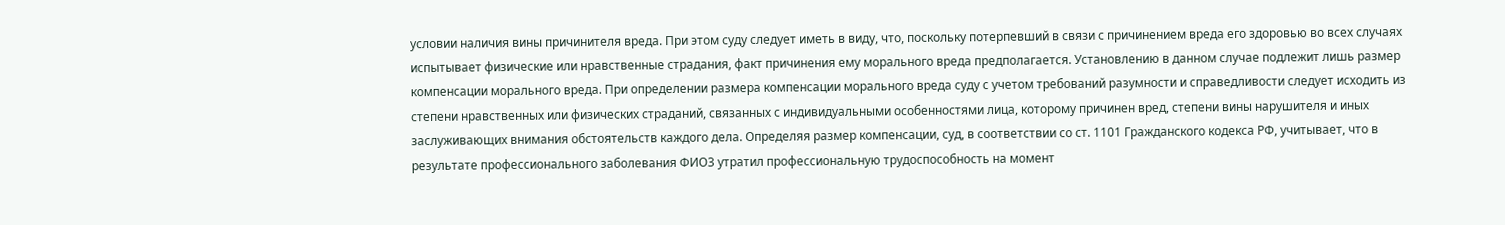условии наличия вины причинителя вреда. При этом суду следует иметь в виду, что, поскольку потерпевший в связи с причинением вреда его здоровью во всех случаях испытывает физические или нравственные страдания, факт причинения ему морального вреда предполагается. Установлению в данном случае подлежит лишь размер компенсации морального вреда. При определении размера компенсации морального вреда суду с учетом требований разумности и справедливости следует исходить из степени нравственных или физических страданий, связанных с индивидуальными особенностями лица, которому причинен вред, степени вины нарушителя и иных заслуживающих внимания обстоятельств каждого дела. Определяя размер компенсации, суд, в соответствии со ст. 1101 Гражданского кодекса РФ, учитывает, что в результате профессионального заболевания ФИО3 утратил профессиональную трудоспособность на момент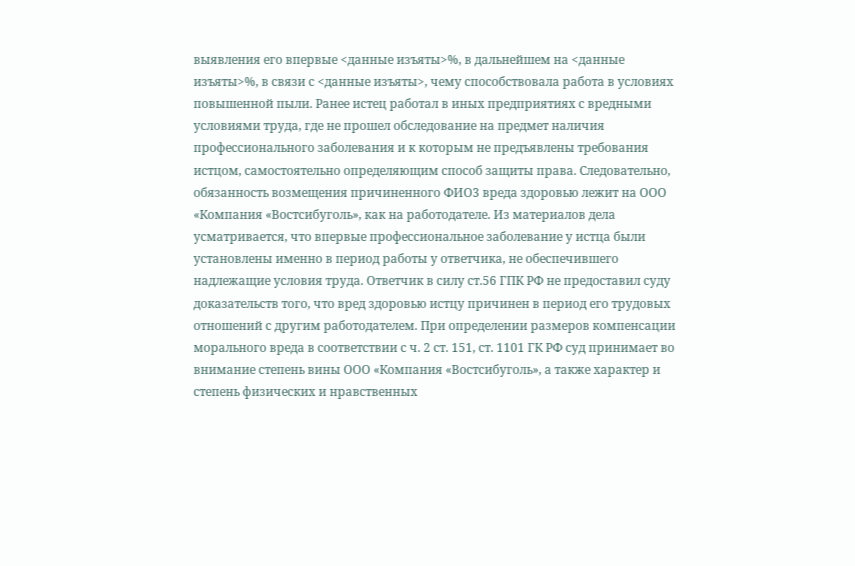выявления его впервые <данные изъяты>%, в дальнейшем на <данные изъяты>%, в связи с <данные изъяты>, чему способствовала работа в условиях повышенной пыли. Ранее истец работал в иных предприятиях с вредными условиями труда, где не прошел обследование на предмет наличия профессионального заболевания и к которым не предъявлены требования истцом, самостоятельно определяющим способ защиты права. Следовательно, обязанность возмещения причиненного ФИО3 вреда здоровью лежит на ООО «Компания «Востсибуголь», как на работодателе. Из материалов дела усматривается, что впервые профессиональное заболевание у истца были установлены именно в период работы у ответчика, не обеспечившего надлежащие условия труда. Ответчик в силу ст.56 ГПК РФ не предоставил суду доказательств того, что вред здоровью истцу причинен в период его трудовых отношений с другим работодателем. При определении размеров компенсации морального вреда в соответствии с ч. 2 ст. 151, ст. 1101 ГК РФ суд принимает во внимание степень вины ООО «Компания «Востсибуголь», а также характер и степень физических и нравственных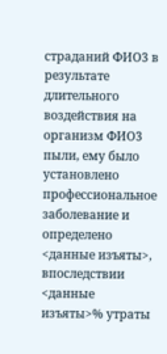страданий ФИО3 в результате длительного воздействия на организм ФИО3 пыли, ему было установлено профессиональное заболевание и определено <данные изъяты>, впоследствии <данные изъяты>% утраты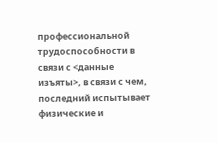профессиональной трудоспособности в связи с <данные изъяты>, в связи с чем, последний испытывает физические и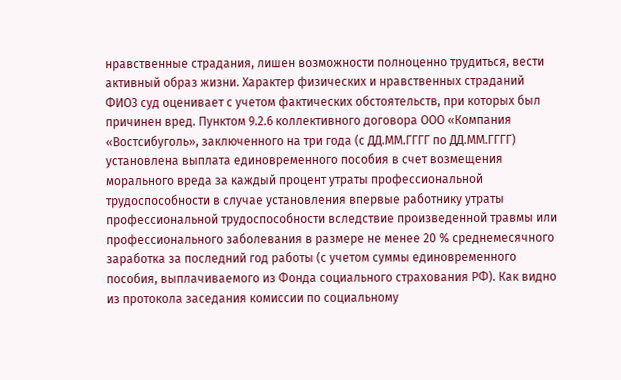нравственные страдания, лишен возможности полноценно трудиться, вести активный образ жизни. Характер физических и нравственных страданий ФИО3 суд оценивает с учетом фактических обстоятельств, при которых был причинен вред. Пунктом 9.2.6 коллективного договора ООО «Компания «Востсибуголь», заключенного на три года (с ДД.ММ.ГГГГ по ДД.ММ.ГГГГ) установлена выплата единовременного пособия в счет возмещения морального вреда за каждый процент утраты профессиональной трудоспособности в случае установления впервые работнику утраты профессиональной трудоспособности вследствие произведенной травмы или профессионального заболевания в размере не менее 20 % среднемесячного заработка за последний год работы (с учетом суммы единовременного пособия, выплачиваемого из Фонда социального страхования РФ). Как видно из протокола заседания комиссии по социальному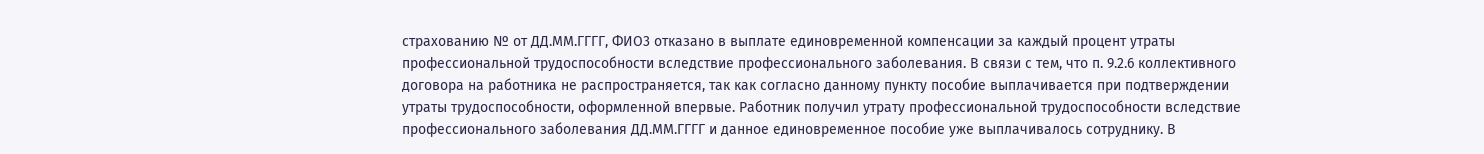страхованию № от ДД.ММ.ГГГГ, ФИО3 отказано в выплате единовременной компенсации за каждый процент утраты профессиональной трудоспособности вследствие профессионального заболевания. В связи с тем, что п. 9.2.6 коллективного договора на работника не распространяется, так как согласно данному пункту пособие выплачивается при подтверждении утраты трудоспособности, оформленной впервые. Работник получил утрату профессиональной трудоспособности вследствие профессионального заболевания ДД.ММ.ГГГГ и данное единовременное пособие уже выплачивалось сотруднику. В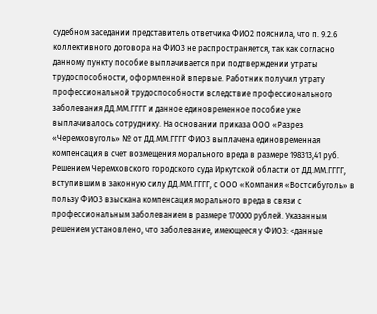судебном заседании представитель ответчика ФИО2 пояснила, что п. 9.2.6 коллективного договора на ФИО3 не распространяется, так как согласно данному пункту пособие выплачивается при подтверждении утраты трудоспособности, оформленной впервые. Работник получил утрату профессиональной трудоспособности вследствие профессионального заболевания ДД.ММ.ГГГГ и данное единовременное пособие уже выплачивалось сотруднику. На основании приказа ООО «Разрез «Черемховуголь» № от ДД.ММ.ГГГГ ФИО3 выплачена единовременная компенсация в счет возмещения морального вреда в размере 198313,41 руб. Решением Черемховского городского суда Иркутской области от ДД.ММ.ГГГГ, вступившим в законную силу ДД.ММ.ГГГГ, с ООО «Компания «Востсибуголь» в пользу ФИО3 взыскана компенсация морального вреда в связи с профессиональным заболеванием в размере 170000 рублей. Указанным решением установлено, что заболевание, имеющееся у ФИО3: <данные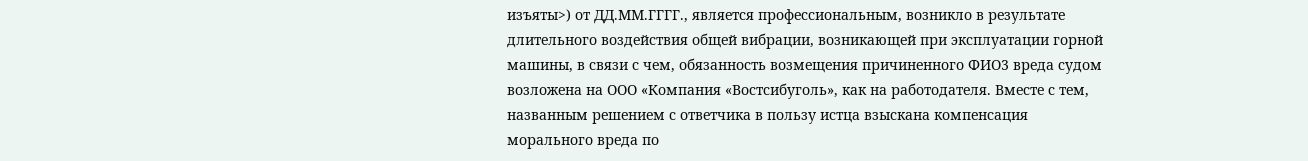изъяты>) от ДД.ММ.ГГГГ., является профессиональным, возникло в результате длительного воздействия общей вибрации, возникающей при эксплуатации горной машины, в связи с чем, обязанность возмещения причиненного ФИО3 вреда судом возложена на ООО «Компания «Востсибуголь», как на работодателя. Вместе с тем, названным решением с ответчика в пользу истца взыскана компенсация морального вреда по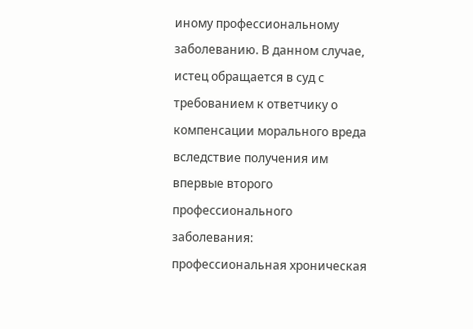иному профессиональному заболеванию. В данном случае, истец обращается в суд с требованием к ответчику о компенсации морального вреда вследствие получения им впервые второго профессионального заболевания: профессиональная хроническая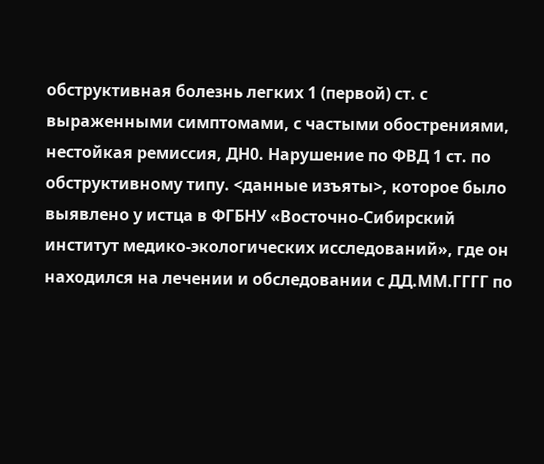обструктивная болезнь легких 1 (первой) ст. с выраженными симптомами, с частыми обострениями, нестойкая ремиссия, ДН0. Нарушение по ФВД 1 ст. по обструктивному типу. <данные изъяты>, которое было выявлено у истца в ФГБНУ «Восточно-Сибирский институт медико-экологических исследований», где он находился на лечении и обследовании с ДД.ММ.ГГГГ по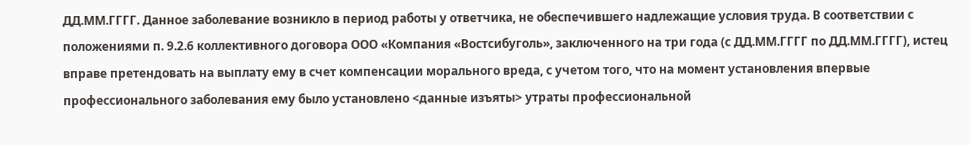ДД.ММ.ГГГГ. Данное заболевание возникло в период работы у ответчика, не обеспечившего надлежащие условия труда. В соответствии с положениями п. 9.2.6 коллективного договора ООО «Компания «Востсибуголь», заключенного на три года (с ДД.ММ.ГГГГ по ДД.ММ.ГГГГ), истец вправе претендовать на выплату ему в счет компенсации морального вреда, с учетом того, что на момент установления впервые профессионального заболевания ему было установлено <данные изъяты> утраты профессиональной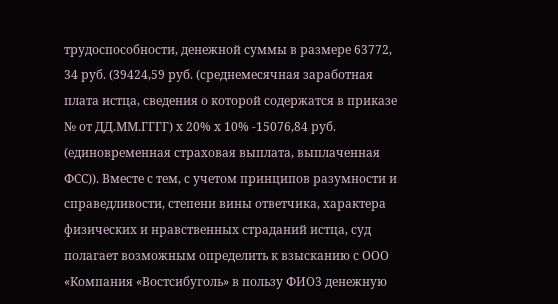трудоспособности, денежной суммы в размере 63772, 34 руб. (39424,59 руб. (среднемесячная заработная плата истца, сведения о которой содержатся в приказе № от ДД.ММ.ГГГГ) х 20% х 10% -15076,84 руб. (единовременная страховая выплата, выплаченная ФСС)). Вместе с тем, с учетом принципов разумности и справедливости, степени вины ответчика, характера физических и нравственных страданий истца, суд полагает возможным определить к взысканию с ООО «Компания «Востсибуголь» в пользу ФИО3 денежную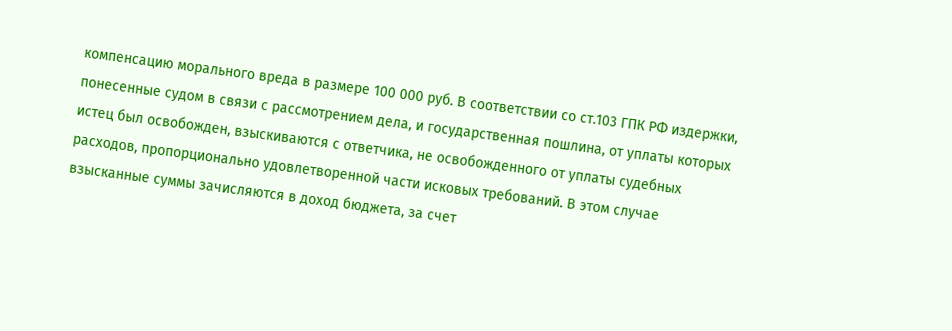компенсацию морального вреда в размере 100 000 руб. В соответствии со ст.103 ГПК РФ издержки, понесенные судом в связи с рассмотрением дела, и государственная пошлина, от уплаты которых истец был освобожден, взыскиваются с ответчика, не освобожденного от уплаты судебных расходов, пропорционально удовлетворенной части исковых требований. В этом случае взысканные суммы зачисляются в доход бюджета, за счет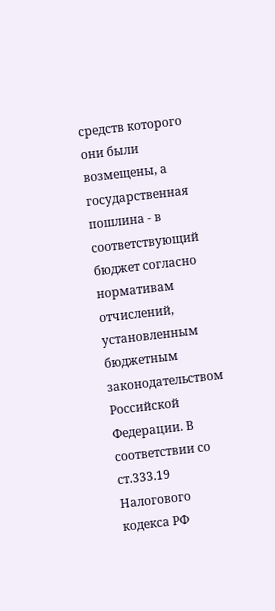средств которого они были возмещены, а государственная пошлина - в соответствующий бюджет согласно нормативам отчислений, установленным бюджетным законодательством Российской Федерации. В соответствии со ст.333.19 Налогового кодекса РФ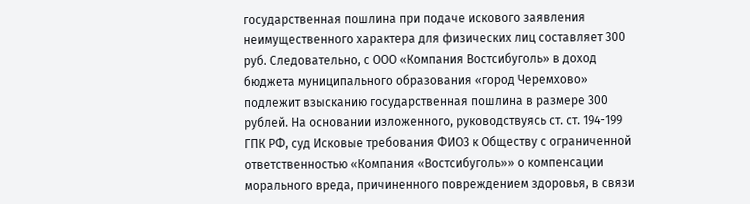государственная пошлина при подаче искового заявления неимущественного характера для физических лиц составляет 300 руб. Следовательно, с ООО «Компания Востсибуголь» в доход бюджета муниципального образования «город Черемхово» подлежит взысканию государственная пошлина в размере 300 рублей. На основании изложенного, руководствуясь ст. ст. 194-199 ГПК РФ, суд Исковые требования ФИО3 к Обществу с ограниченной ответственностью «Компания «Востсибуголь»» о компенсации морального вреда, причиненного повреждением здоровья, в связи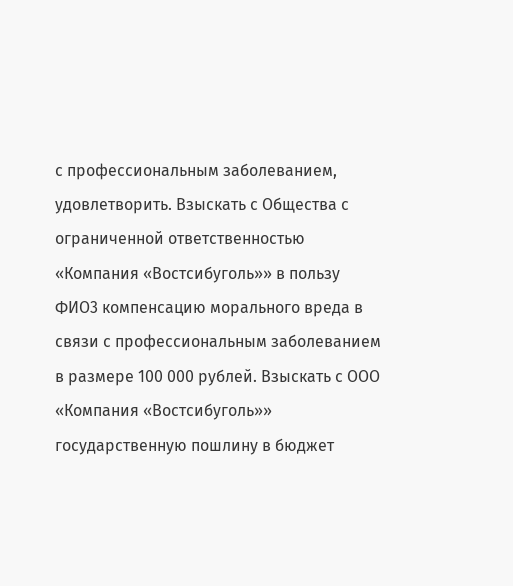с профессиональным заболеванием, удовлетворить. Взыскать с Общества с ограниченной ответственностью «Компания «Востсибуголь»» в пользу ФИО3 компенсацию морального вреда в связи с профессиональным заболеванием в размере 100 000 рублей. Взыскать с ООО «Компания «Востсибуголь»» государственную пошлину в бюджет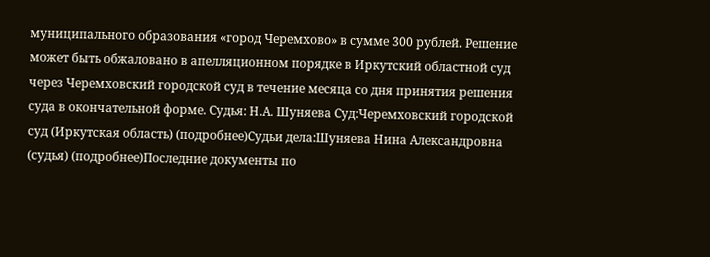муниципального образования «город Черемхово» в сумме 300 рублей. Решение может быть обжаловано в апелляционном порядке в Иркутский областной суд через Черемховский городской суд в течение месяца со дня принятия решения суда в окончательной форме. Судья: Н.А. Шуняева Суд:Черемховский городской суд (Иркутская область) (подробнее)Судьи дела:Шуняева Нина Александровна (судья) (подробнее)Последние документы по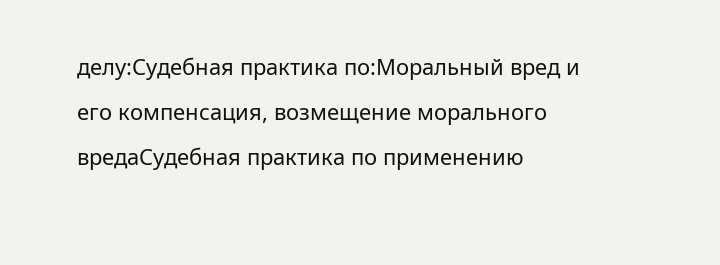делу:Судебная практика по:Моральный вред и его компенсация, возмещение морального вредаСудебная практика по применению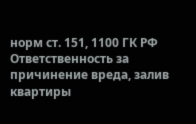норм ст. 151, 1100 ГК РФ Ответственность за причинение вреда, залив квартиры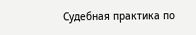Судебная практика по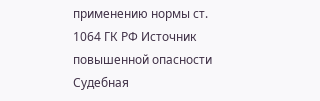применению нормы ст. 1064 ГК РФ Источник повышенной опасности Судебная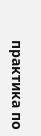практика по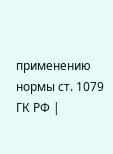применению нормы ст. 1079 ГК РФ |